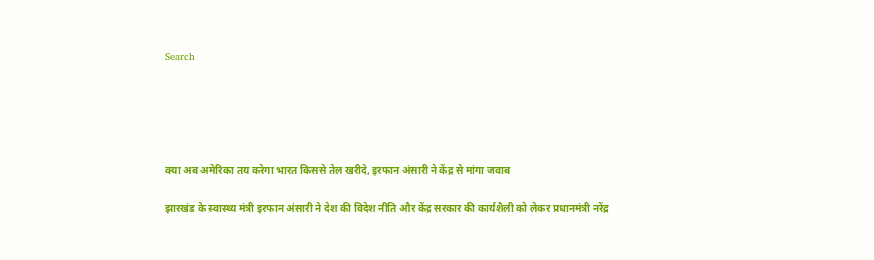Search





क्या अब अमेरिका तय करेगा भारत किससे तेल खरीदे, इरफान अंसारी ने केंद्र से मांगा जवाब

झारखंड के स्वास्थ्य मंत्री इरफान अंसारी ने देश की विदेश नीति और केंद्र सरकार की कार्यशैली को लेकर प्रधानमंत्री नरेंद्र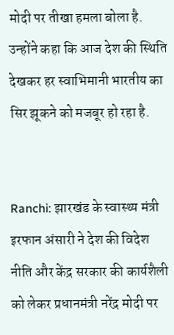मोदी पर तीखा हमला बोला है. उन्होंने कहा कि आज देश की स्थिति देखकर हर स्वाभिमानी भारतीय का सिर झूकने को मजबूर हो रहा है.


Ranchi: झारखंड के स्वास्थ्य मंत्री इरफान अंसारी ने देश की विदेश नीति और केंद्र सरकार की कार्यशैली को लेकर प्रधानमंत्री नरेंद्र मोदी पर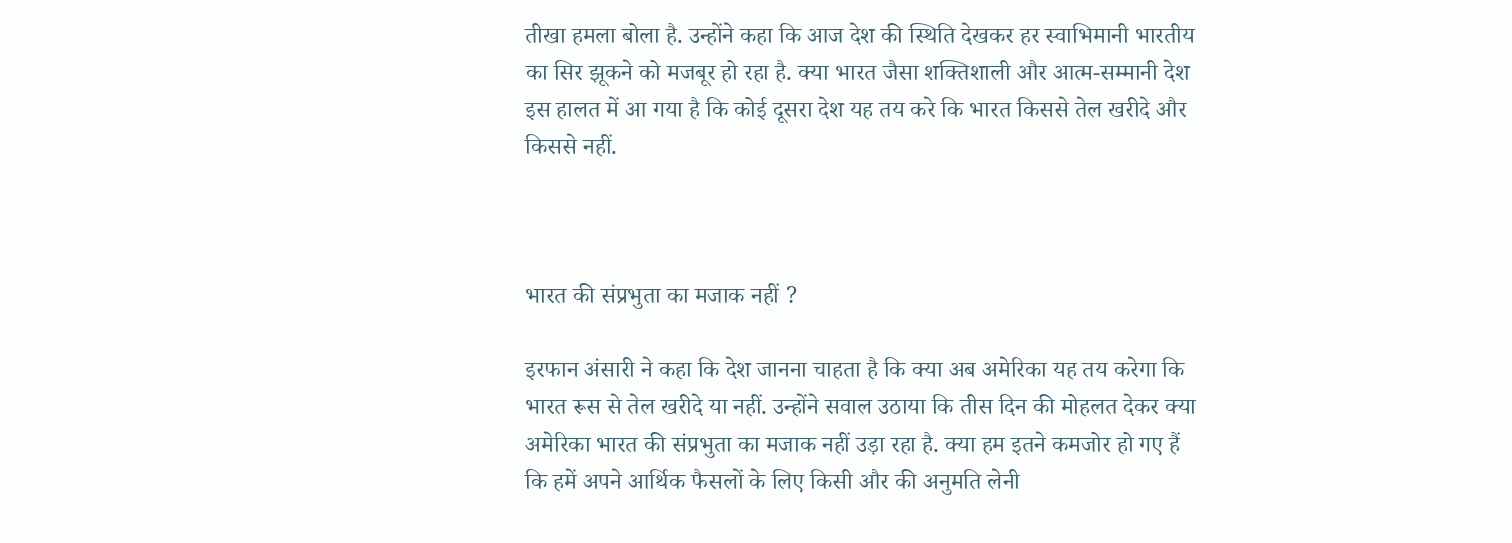तीखा हमला बोला है. उन्होंने कहा कि आज देश की स्थिति देखकर हर स्वाभिमानी भारतीय का सिर झूकने को मजबूर हो रहा है. क्या भारत जैसा शक्तिशाली और आत्म-सम्मानी देश इस हालत में आ गया है कि कोई दूसरा देश यह तय करे कि भारत किससे तेल खरीदे और किससे नहीं.



भारत की संप्रभुता का मजाक नहीं ?

इरफान अंसारी ने कहा कि देश जानना चाहता है कि क्या अब अमेरिका यह तय करेगा कि भारत रूस से तेल खरीदे या नहीं. उन्होंने सवाल उठाया कि तीस दिन की मोहलत देकर क्या अमेरिका भारत की संप्रभुता का मजाक नहीं उड़ा रहा है. क्या हम इतने कमजोर हो गए हैं कि हमें अपने आर्थिक फैसलों के लिए किसी और की अनुमति लेनी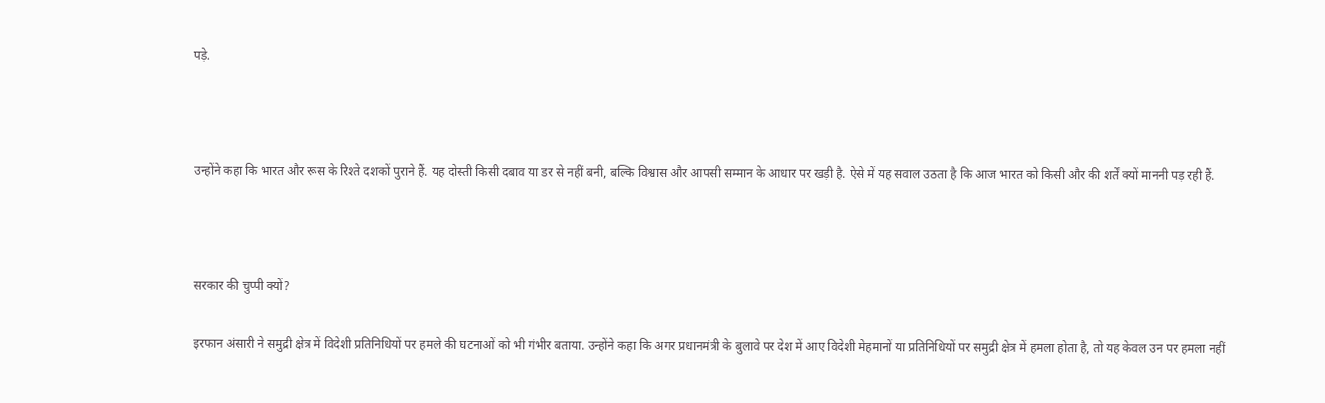पड़े.



उन्होंने कहा कि भारत और रूस के रिश्ते दशकों पुराने हैं. यह दोस्ती किसी दबाव या डर से नहीं बनी, बल्कि विश्वास और आपसी सम्मान के आधार पर खड़ी है. ऐसे में यह सवाल उठता है कि आज भारत को किसी और की शर्तें क्यों माननी पड़ रही हैं.



सरकार की चुप्पी क्यों?

इरफान अंसारी ने समुद्री क्षेत्र में विदेशी प्रतिनिधियों पर हमले की घटनाओं को भी गंभीर बताया. उन्होंने कहा कि अगर प्रधानमंत्री के बुलावे पर देश में आए विदेशी मेहमानों या प्रतिनिधियों पर समुद्री क्षेत्र में हमला होता है, तो यह केवल उन पर हमला नहीं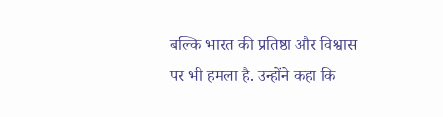बल्कि भारत की प्रतिष्ठा और विश्वास पर भी हमला है. उन्होंने कहा कि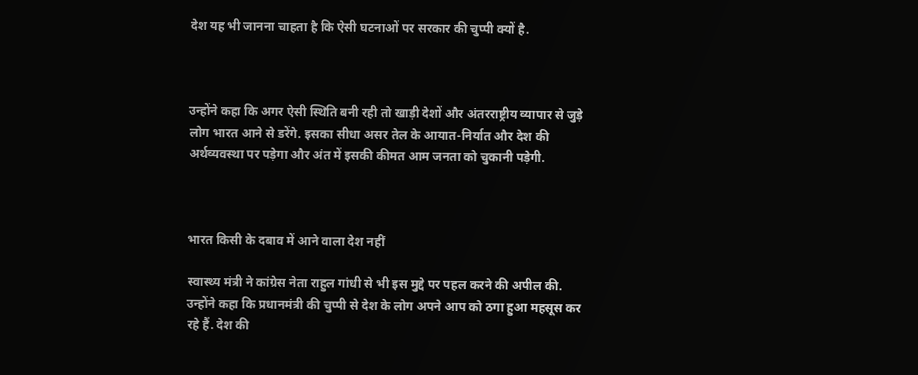देश यह भी जानना चाहता है कि ऐसी घटनाओं पर सरकार की चुप्पी क्यों है.



उन्होंने कहा कि अगर ऐसी स्थिति बनी रही तो खाड़ी देशों और अंतरराष्ट्रीय व्यापार से जुड़े लोग भारत आने से डरेंगे. इसका सीधा असर तेल के आयात-निर्यात और देश की अर्थव्यवस्था पर पड़ेगा और अंत में इसकी कीमत आम जनता को चुकानी पड़ेगी.



भारत किसी के दबाव में आने वाला देश नहीं

स्वास्थ्य मंत्री ने कांग्रेस नेता राहुल गांधी से भी इस मुद्दे पर पहल करने की अपील की. उन्होंने कहा कि प्रधानमंत्री की चुप्पी से देश के लोग अपने आप को ठगा हुआ महसूस कर रहे हैं. देश की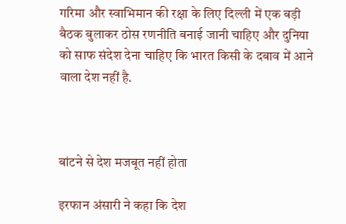गरिमा और स्वाभिमान की रक्षा के लिए दिल्ली में एक बड़ी बैठक बुलाकर ठोस रणनीति बनाई जानी चाहिए और दुनिया को साफ संदेश देना चाहिए कि भारत किसी के दबाव में आने वाला देश नहीं है.



बांटने से देश मजबूत नहीं होता

इरफान अंसारी ने कहा कि देश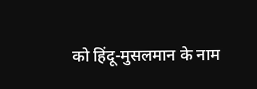को हिंदू-मुसलमान के नाम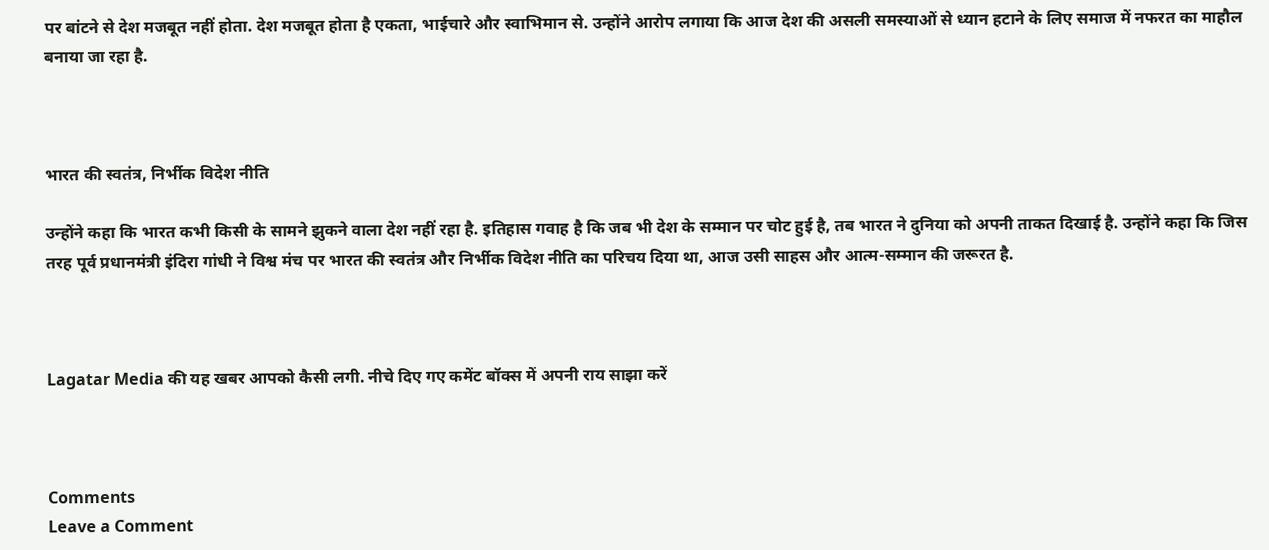पर बांटने से देश मजबूत नहीं होता. देश मजबूत होता है एकता, भाईचारे और स्वाभिमान से. उन्होंने आरोप लगाया कि आज देश की असली समस्याओं से ध्यान हटाने के लिए समाज में नफरत का माहौल बनाया जा रहा है.



भारत की स्वतंत्र, निर्भीक विदेश नीति

उन्होंने कहा कि भारत कभी किसी के सामने झुकने वाला देश नहीं रहा है. इतिहास गवाह है कि जब भी देश के सम्मान पर चोट हुई है, तब भारत ने दुनिया को अपनी ताकत दिखाई है. उन्होंने कहा कि जिस तरह पूर्व प्रधानमंत्री इंदिरा गांधी ने विश्व मंच पर भारत की स्वतंत्र और निर्भीक विदेश नीति का परिचय दिया था, आज उसी साहस और आत्म-सम्मान की जरूरत है.



Lagatar Media की यह खबर आपको कैसी लगी. नीचे दिए गए कमेंट बॉक्स में अपनी राय साझा करें



Comments
Leave a Comment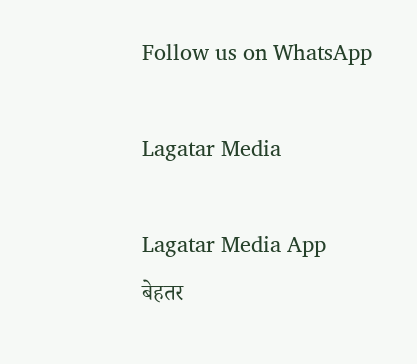Follow us on WhatsApp

Lagatar Media

Lagatar Media App
बेहतर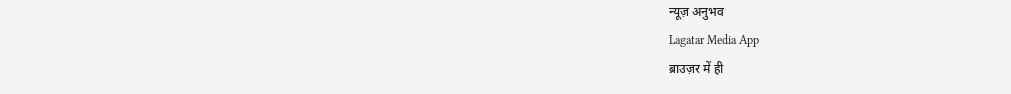न्यूज़ अनुभव
Lagatar Media App
ब्राउज़र में ही